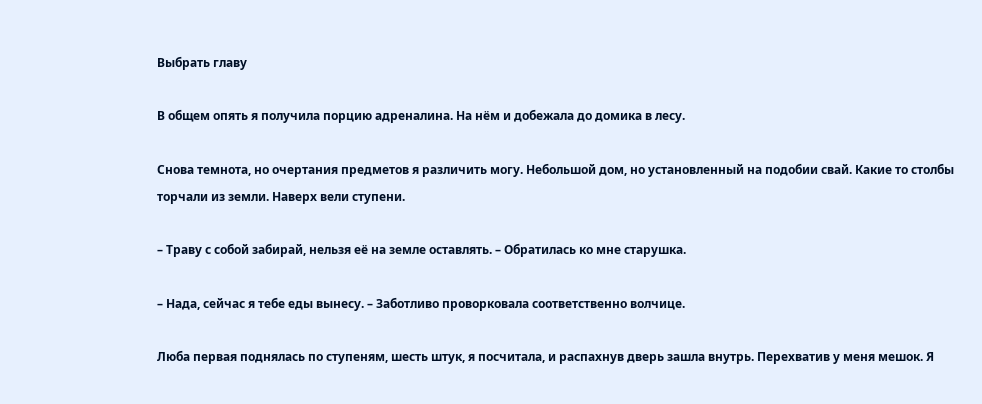Выбрать главу

В общем опять я получила порцию адреналина. На нём и добежала до домика в лесу.

Снова темнота, но очертания предметов я различить могу. Небольшой дом, но установленный на подобии свай. Какие то столбы торчали из земли. Наверх вели ступени.

– Траву с собой забирай, нельзя её на земле оставлять. – Обратилась ко мне старушка.

– Нада, сейчас я тебе еды вынесу. – Заботливо проворковала соответственно волчице.

Люба первая поднялась по ступеням, шесть штук, я посчитала, и распахнув дверь зашла внутрь. Перехватив у меня мешок. Я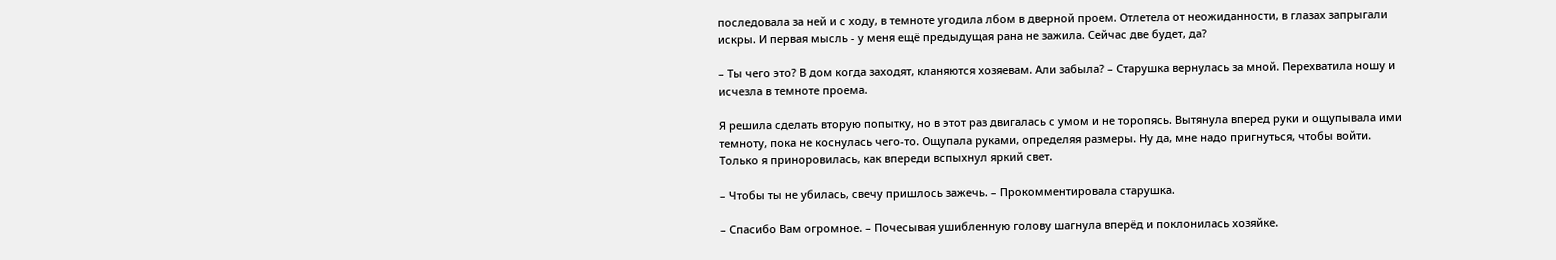последовала за ней и с ходу, в темноте угодила лбом в дверной проем. Отлетела от неожиданности, в глазах запрыгали искры. И первая мысль - у меня ещё предыдущая рана не зажила. Сейчас две будет, да?

– Ты чего это? В дом когда заходят, кланяются хозяевам. Али забыла? – Старушка вернулась за мной. Перехватила ношу и исчезла в темноте проема.

Я решила сделать вторую попытку, но в этот раз двигалась с умом и не торопясь. Вытянула вперед руки и ощупывала ими темноту, пока не коснулась чего-то. Ощупала руками, определяя размеры. Ну да, мне надо пригнуться, чтобы войти. Только я приноровилась, как впереди вспыхнул яркий свет.

– Чтобы ты не убилась, свечу пришлось зажечь. – Прокомментировала старушка.

– Спасибо Вам огромное. – Почесывая ушибленную голову шагнула вперёд и поклонилась хозяйке.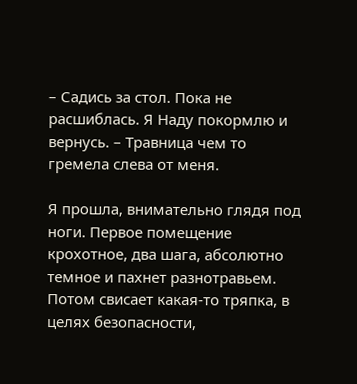– Садись за стол. Пока не расшиблась. Я Наду покормлю и вернусь. – Травница чем то гремела слева от меня.

Я прошла, внимательно глядя под ноги. Первое помещение крохотное, два шага, абсолютно темное и пахнет разнотравьем. Потом свисает какая-то тряпка, в целях безопасности,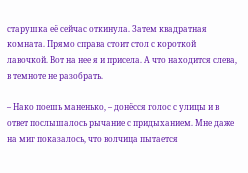старушка её сейчас откинула. Затем квадратная комната. Прямо справа стоит стол с короткой лавочкой. Вот на нее я и присела. А что находится слева, в темноте не разобрать.

– Нако поешь маненько, – донёсся голос с улицы и в ответ послышалось рычание с придыханием. Мне даже на миг показалось, что волчица пытается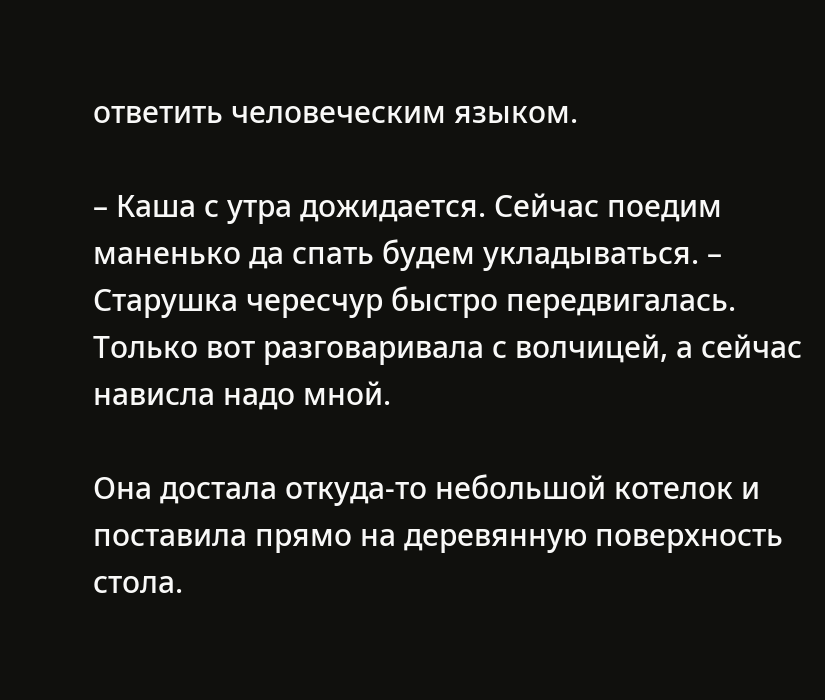ответить человеческим языком.

– Каша с утра дожидается. Сейчас поедим маненько да спать будем укладываться. – Старушка чересчур быстро передвигалась. Только вот разговаривала с волчицей, а сейчас нависла надо мной.

Она достала откуда-то небольшой котелок и поставила прямо на деревянную поверхность стола.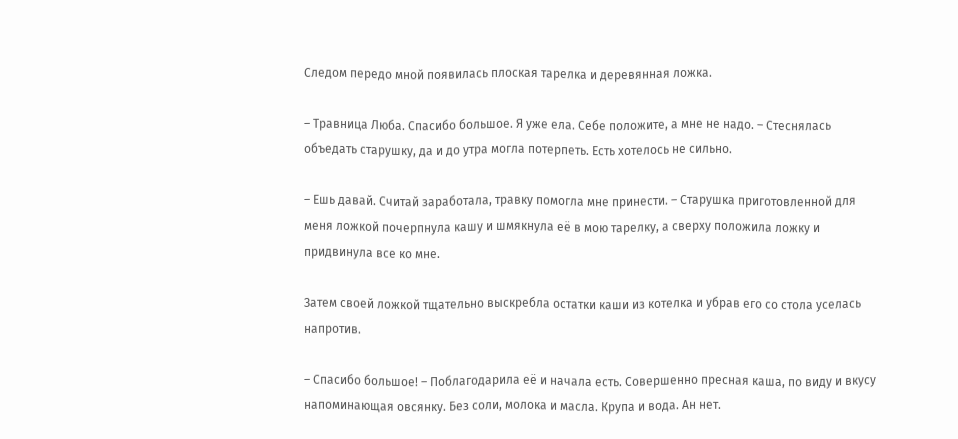Следом передо мной появилась плоская тарелка и деревянная ложка.

– Травница Люба. Спасибо большое. Я уже ела. Себе положите, а мне не надо. – Стеснялась объедать старушку, да и до утра могла потерпеть. Есть хотелось не сильно.

– Ешь давай. Считай заработала, травку помогла мне принести. – Старушка приготовленной для меня ложкой почерпнула кашу и шмякнула её в мою тарелку, а сверху положила ложку и придвинула все ко мне.

Затем своей ложкой тщательно выскребла остатки каши из котелка и убрав его со стола уселась напротив.

– Спасибо большое! – Поблагодарила её и начала есть. Совершенно пресная каша, по виду и вкусу напоминающая овсянку. Без соли, молока и масла. Крупа и вода. Ан нет.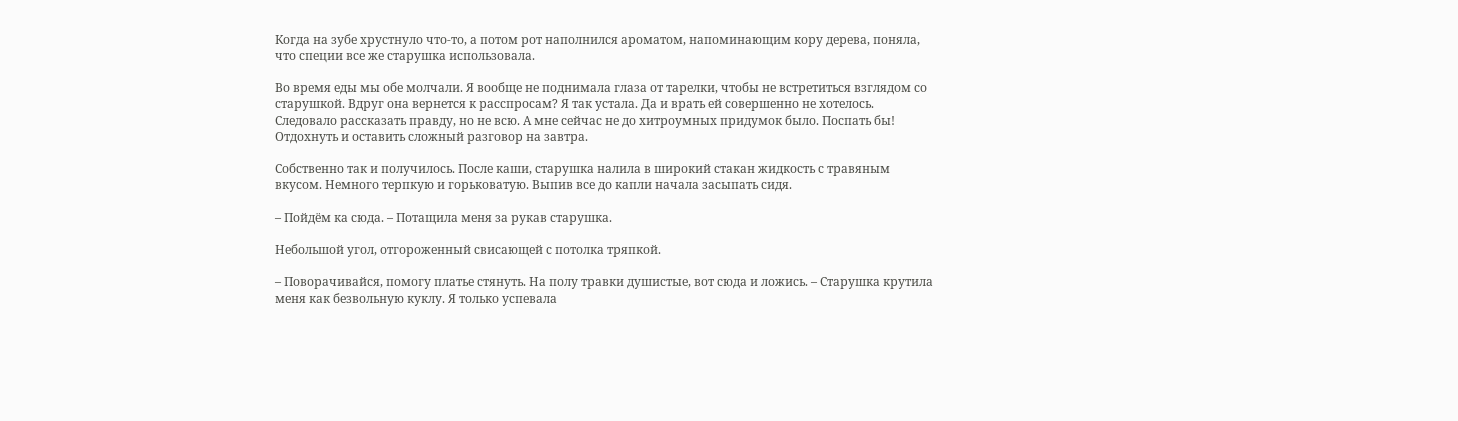Когда на зубе хрустнуло что-то, а потом рот наполнился ароматом, напоминающим кору дерева, поняла, что специи все же старушка использовала.

Во время еды мы обе молчали. Я вообще не поднимала глаза от тарелки, чтобы не встретиться взглядом со старушкой. Вдруг она вернется к расспросам? Я так устала. Да и врать ей совершенно не хотелось. Следовало рассказать правду, но не всю. А мне сейчас не до хитроумных придумок было. Поспать бы! Отдохнуть и оставить сложный разговор на завтра.

Собственно так и получилось. После каши, старушка налила в широкий стакан жидкость с травяным вкусом. Немного терпкую и горьковатую. Выпив все до капли начала засыпать сидя.

– Пойдём ка сюда. – Потащила меня за рукав старушка.

Небольшой угол, отгороженный свисающей с потолка тряпкой.

– Поворачивайся, помогу платье стянуть. На полу травки душистые, вот сюда и ложись. – Старушка крутила меня как безвольную куклу. Я только успевала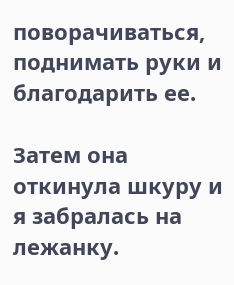поворачиваться, поднимать руки и благодарить ее.

Затем она откинула шкуру и я забралась на лежанку.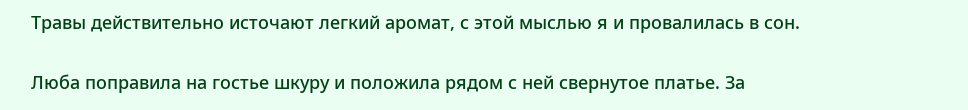Травы действительно источают легкий аромат, с этой мыслью я и провалилась в сон.

Люба поправила на гостье шкуру и положила рядом с ней свернутое платье. За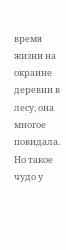время жизни на окраине деревни в лесу, она многое повидала. Но такое чудо у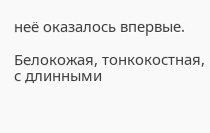неё оказалось впервые.

Белокожая, тонкокостная, с длинными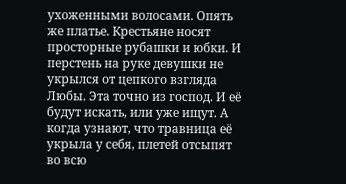ухоженными волосами. Опять же платье. Крестьяне носят просторные рубашки и юбки. И перстень на руке девушки не укрылся от цепкого взгляда Любы. Эта точно из господ. И её будут искать, или уже ищут. А когда узнают, что травница её укрыла у себя, плетей отсыпят во всю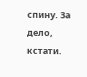спину. За дело, кстати.